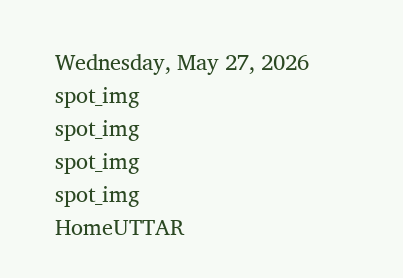Wednesday, May 27, 2026
spot_img
spot_img
spot_img
spot_img
HomeUTTAR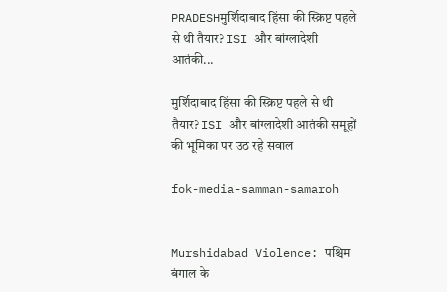PRADESHमुर्शिदाबाद हिंसा की स्क्रिप्ट पहले से थी तैयार? ISI और बांग्लादेशी आतंकी...

मुर्शिदाबाद हिंसा की स्क्रिप्ट पहले से थी तैयार? ISI और बांग्लादेशी आतंकी समूहों की भूमिका पर उठ रहे सवाल

fok-media-samman-samaroh


Murshidabad Violence: पश्चिम बंगाल के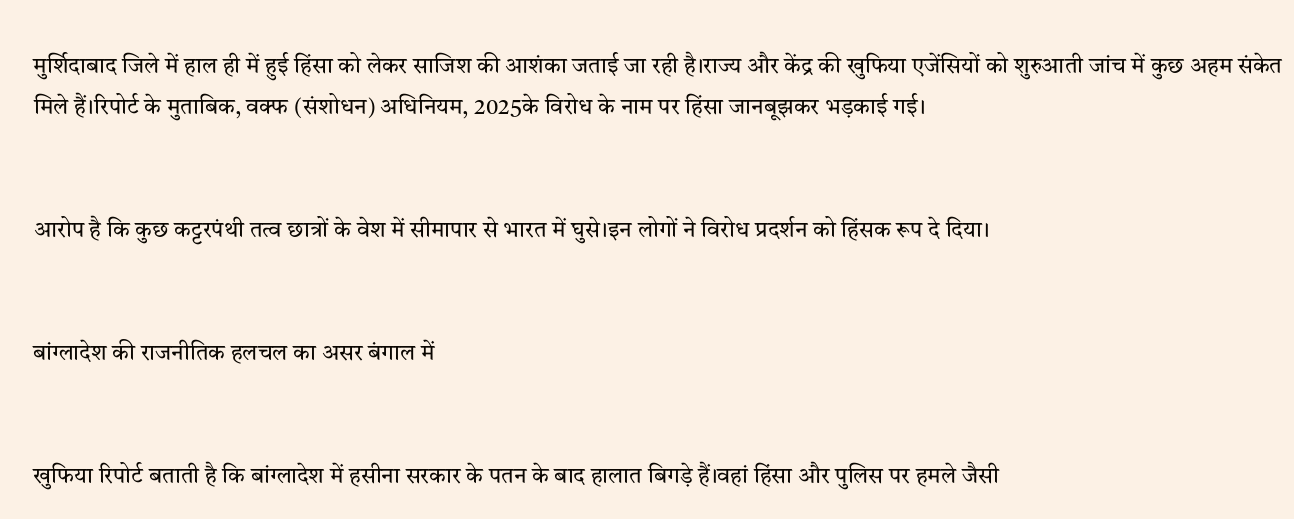मुर्शिदाबाद जिले में हाल ही में हुई हिंसा को लेकर साजिश की आशंका जताई जा रही है।राज्य और केंद्र की खुफिया एजेंसियों को शुरुआती जांच में कुछ अहम संकेत मिले हैं।रिपोर्ट के मुताबिक, वक्फ (संशोधन) अधिनियम, 2025के विरोध के नाम पर हिंसा जानबूझकर भड़काई गई।


आरोप है कि कुछ कट्टरपंथी तत्व छात्रों के वेश में सीमापार से भारत में घुसे।इन लोगों ने विरोध प्रदर्शन को हिंसक रूप दे दिया।


बांग्लादेश की राजनीतिक हलचल का असर बंगाल में


खुफिया रिपोर्ट बताती है कि बांग्लादेश में हसीना सरकार के पतन के बाद हालात बिगड़े हैं।वहां हिंसा और पुलिस पर हमले जैसी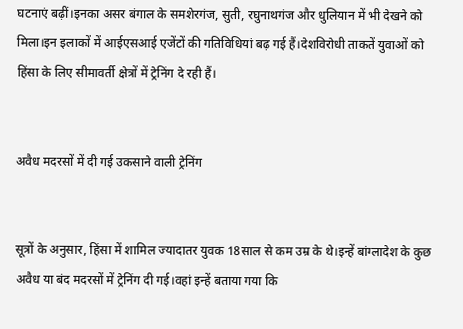घटनाएं बढ़ीं।इनका असर बंगाल के समशेरगंज, सुती, रघुनाथगंज और धुलियान में भी देखने को मिला।इन इलाकों में आईएसआई एजेंटों की गतिविधियां बढ़ गई हैं।देशविरोधी ताकतें युवाओं को हिंसा के लिए सीमावर्ती क्षेत्रों में ट्रेनिंग दे रही हैं।


अवैध मदरसों में दी गई उकसाने वाली ट्रेनिंग


सूत्रों के अनुसार, हिंसा में शामिल ज्यादातर युवक 18साल से कम उम्र के थे।इन्हें बांग्लादेश के कुछ अवैध या बंद मदरसों में ट्रेनिंग दी गई।वहां इन्हें बताया गया कि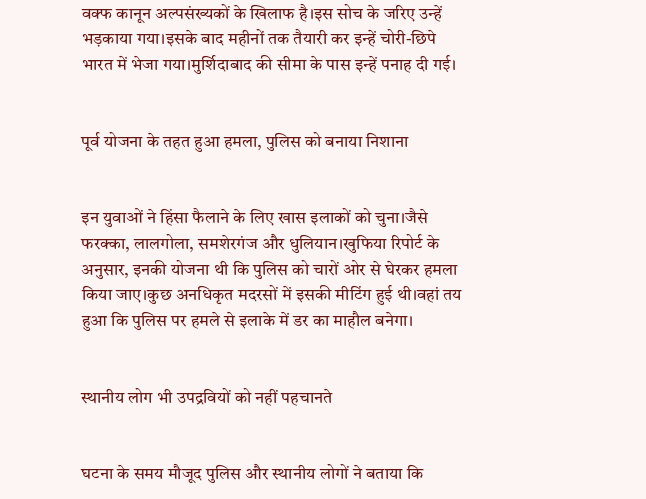वक्फ कानून अल्पसंख्यकों के खिलाफ है।इस सोच के जरिए उन्हें भड़काया गया।इसके बाद महीनों तक तैयारी कर इन्हें चोरी-छिपे भारत में भेजा गया।मुर्शिदाबाद की सीमा के पास इन्हें पनाह दी गई।


पूर्व योजना के तहत हुआ हमला, पुलिस को बनाया निशाना


इन युवाओं ने हिंसा फैलाने के लिए खास इलाकों को चुना।जैसे फरक्का, लालगोला, समशेरगंज और धुलियान।खुफिया रिपोर्ट के अनुसार, इनकी योजना थी कि पुलिस को चारों ओर से घेरकर हमला किया जाए।कुछ अनधिकृत मदरसों में इसकी मीटिंग हुई थी।वहां तय हुआ कि पुलिस पर हमले से इलाके में डर का माहौल बनेगा।


स्थानीय लोग भी उपद्रवियों को नहीं पहचानते


घटना के समय मौजूद पुलिस और स्थानीय लोगों ने बताया कि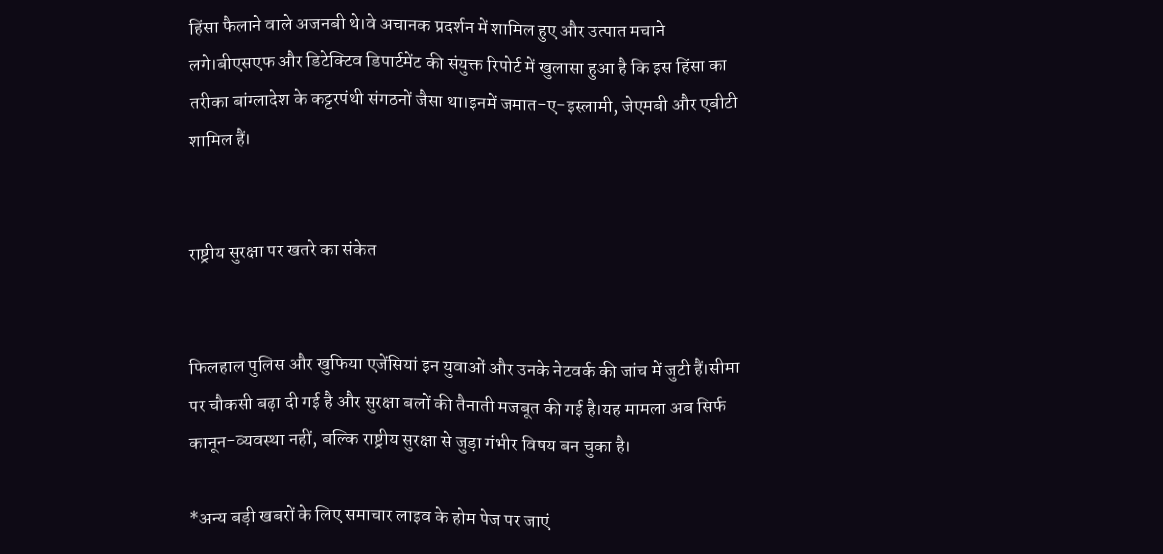हिंसा फैलाने वाले अजनबी थे।वे अचानक प्रदर्शन में शामिल हुए और उत्पात मचाने लगे।बीएसएफ और डिटेक्टिव डिपार्टमेंट की संयुक्त रिपोर्ट में खुलासा हुआ है कि इस हिंसा का तरीका बांग्लादेश के कट्टरपंथी संगठनों जैसा था।इनमें जमात-ए-इस्लामी, जेएमबी और एबीटी शामिल हैं।


राष्ट्रीय सुरक्षा पर खतरे का संकेत


फिलहाल पुलिस और खुफिया एजेंसियां इन युवाओं और उनके नेटवर्क की जांच में जुटी हैं।सीमा पर चौकसी बढ़ा दी गई है और सुरक्षा बलों की तैनाती मजबूत की गई है।यह मामला अब सिर्फ कानून-व्यवस्था नहीं, बल्कि राष्ट्रीय सुरक्षा से जुड़ा गंभीर विषय बन चुका है।

*अन्य बड़ी खबरों के लिए समाचार लाइव के होम पेज पर जाएं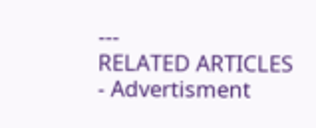---
RELATED ARTICLES
- Advertisment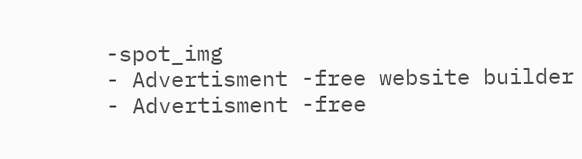-spot_img
- Advertisment -free website builder
- Advertisment -free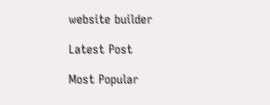website builder

Latest Post

Most Popular